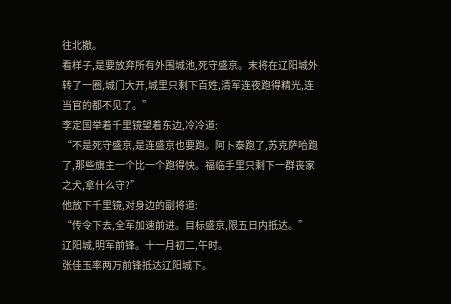往北撤。
看样子,是要放弃所有外围城池,死守盛京。末将在辽阳城外转了一圈,城门大开,城里只剩下百姓,清军连夜跑得精光,连当官的都不见了。”
李定国举着千里镜望着东边,冷冷道:
“不是死守盛京,是连盛京也要跑。阿卜泰跑了,苏克萨哈跑了,那些旗主一个比一个跑得快。福临手里只剩下一群丧家之犬,拿什么守?”
他放下千里镜,对身边的副将道:
“传令下去,全军加速前进。目标盛京,限五日内抵达。”
辽阳城,明军前锋。十一月初二,午时。
张佳玉率两万前锋抵达辽阳城下。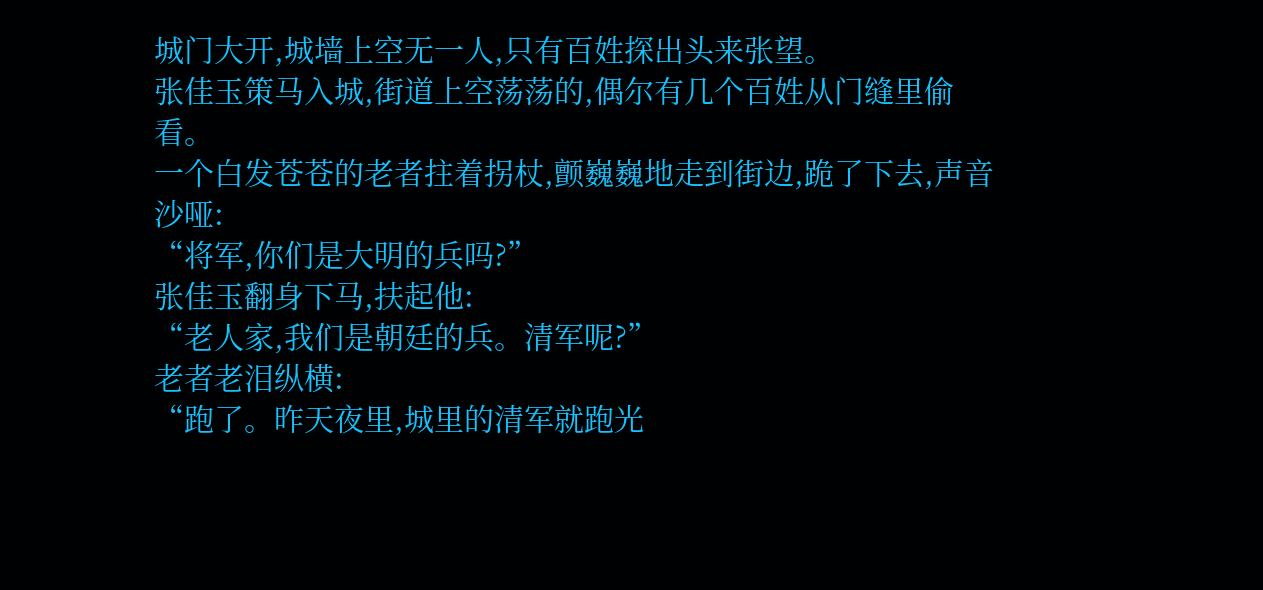城门大开,城墙上空无一人,只有百姓探出头来张望。
张佳玉策马入城,街道上空荡荡的,偶尔有几个百姓从门缝里偷看。
一个白发苍苍的老者拄着拐杖,颤巍巍地走到街边,跪了下去,声音沙哑:
“将军,你们是大明的兵吗?”
张佳玉翻身下马,扶起他:
“老人家,我们是朝廷的兵。清军呢?”
老者老泪纵横:
“跑了。昨天夜里,城里的清军就跑光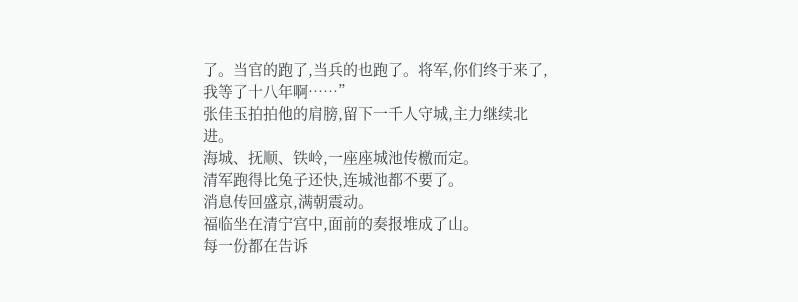了。当官的跑了,当兵的也跑了。将军,你们终于来了,我等了十八年啊……”
张佳玉拍拍他的肩膀,留下一千人守城,主力继续北进。
海城、抚顺、铁岭,一座座城池传檄而定。
清军跑得比兔子还快,连城池都不要了。
消息传回盛京,满朝震动。
福临坐在清宁宫中,面前的奏报堆成了山。
每一份都在告诉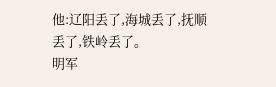他:辽阳丢了,海城丢了,抚顺丢了,铁岭丢了。
明军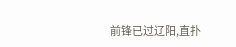前锋已过辽阳,直扑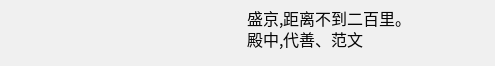盛京,距离不到二百里。
殿中,代善、范文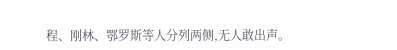程、刚林、鄂罗斯等人分列两侧,无人敢出声。